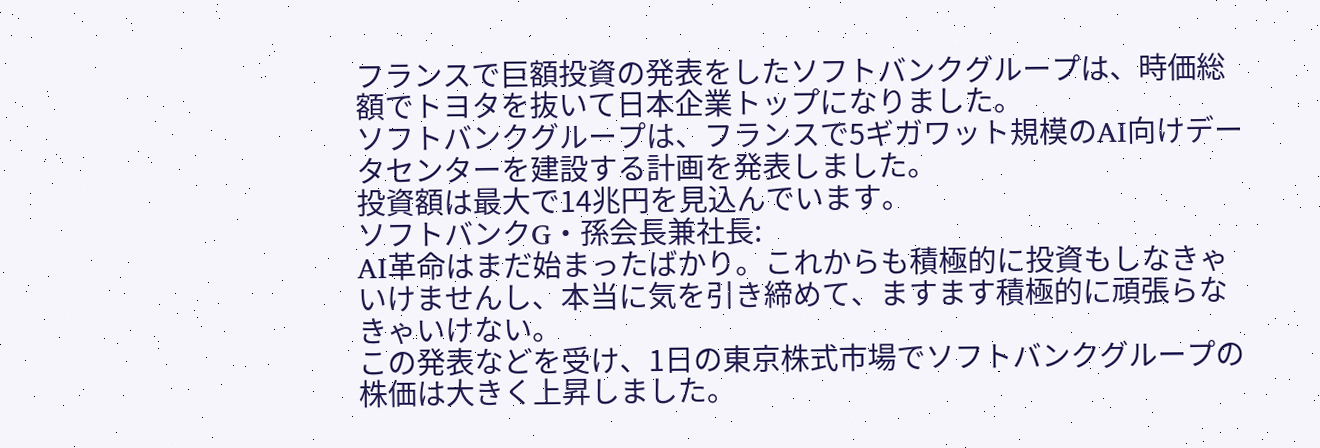フランスで巨額投資の発表をしたソフトバンクグループは、時価総額でトヨタを抜いて日本企業トップになりました。
ソフトバンクグループは、フランスで5ギガワット規模のAI向けデータセンターを建設する計画を発表しました。
投資額は最大で14兆円を見込んでいます。
ソフトバンクG・孫会長兼社長:
AI革命はまだ始まったばかり。これからも積極的に投資もしなきゃいけませんし、本当に気を引き締めて、ますます積極的に頑張らなきゃいけない。
この発表などを受け、1日の東京株式市場でソフトバンクグループの株価は大きく上昇しました。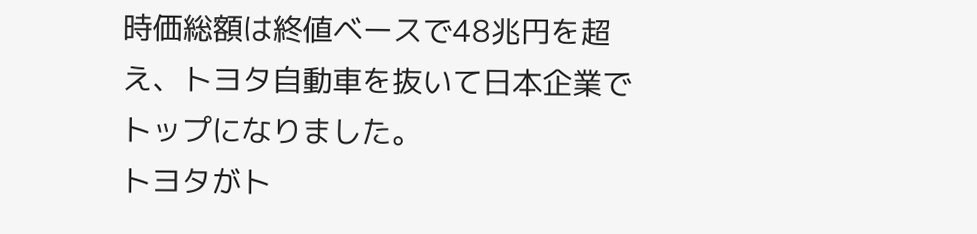時価総額は終値ベースで48兆円を超え、トヨタ自動車を抜いて日本企業でトップになりました。
トヨタがト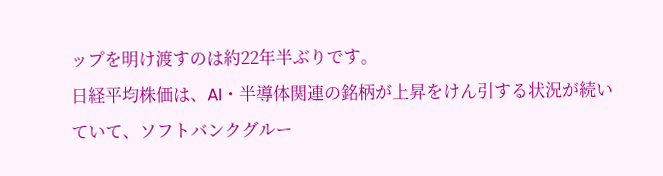ップを明け渡すのは約22年半ぶりです。
日経平均株価は、AI・半導体関連の銘柄が上昇をけん引する状況が続いていて、ソフトバンクグルー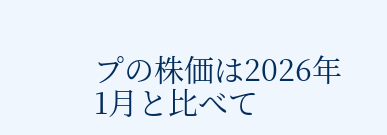プの株価は2026年1月と比べて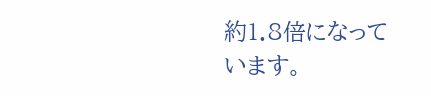約1.8倍になっています。